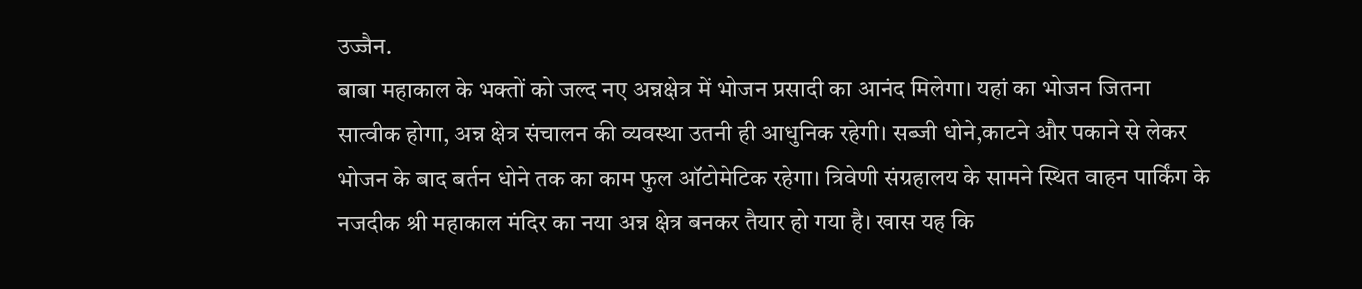उज्जैन.
बाबा महाकाल के भक्तों को जल्द नए अन्नक्षेत्र में भोजन प्रसादी का आनंद मिलेगा। यहां का भोजन जितना सात्वीक होगा, अन्न क्षेत्र संचालन की व्यवस्था उतनी ही आधुनिक रहेगी। सब्जी धोने,काटने और पकाने से लेकर भोजन के बाद बर्तन धोने तक का काम फुल ऑटोमेटिक रहेगा। त्रिवेणी संग्रहालय के सामने स्थित वाहन पार्किंग के नजदीक श्री महाकाल मंदिर का नया अन्न क्षेत्र बनकर तैयार हो गया है। खास यह कि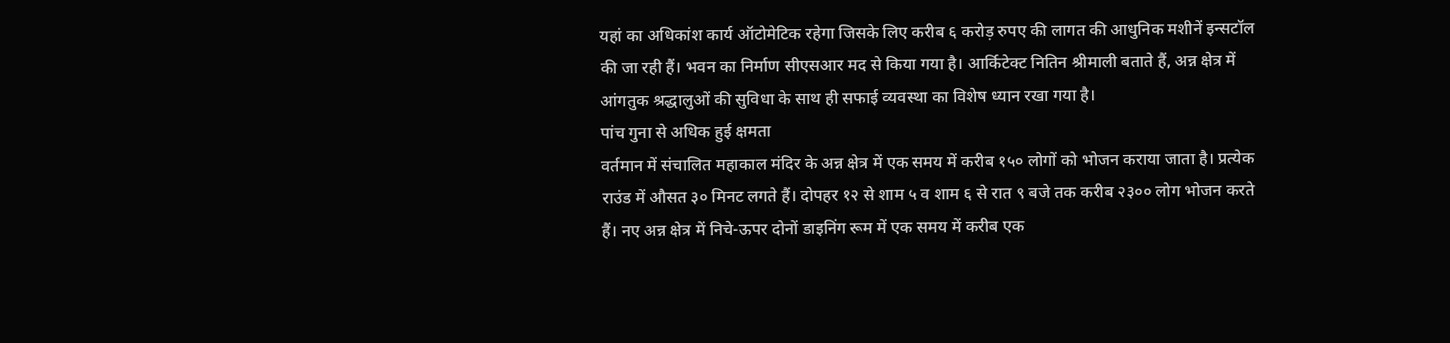यहां का अधिकांश कार्य ऑटोमेटिक रहेगा जिसके लिए करीब ६ करोड़ रुपए की लागत की आधुनिक मशीनें इन्सटॉल की जा रही हैं। भवन का निर्माण सीएसआर मद से किया गया है। आर्किटेक्ट नितिन श्रीमाली बताते हैं, अन्न क्षेत्र में आंगतुक श्रद्धालुओं की सुविधा के साथ ही सफाई व्यवस्था का विशेष ध्यान रखा गया है।
पांच गुना से अधिक हुई क्षमता
वर्तमान में संचालित महाकाल मंदिर के अन्न क्षेत्र में एक समय में करीब १५० लोगों को भोजन कराया जाता है। प्रत्येक राउंड में औसत ३० मिनट लगते हैं। दोपहर १२ से शाम ५ व शाम ६ से रात ९ बजे तक करीब २३०० लोग भोजन करते हैं। नए अन्न क्षेत्र में निचे-ऊपर दोनों डाइनिंग रूम में एक समय में करीब एक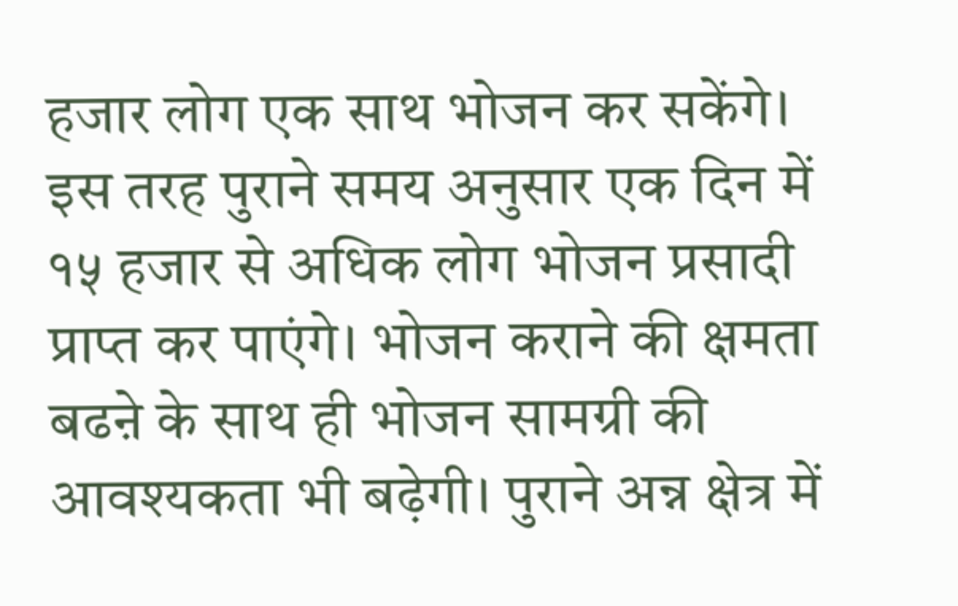हजार लोग एक साथ भोजन कर सकेंगे। इस तरह पुराने समय अनुसार एक दिन में १५ हजार से अधिक लोग भोजन प्रसादी प्राप्त कर पाएंगे। भोजन कराने की क्षमता बढऩे के साथ ही भोजन सामग्री की आवश्यकता भी बढ़ेगी। पुराने अन्न क्षेत्र में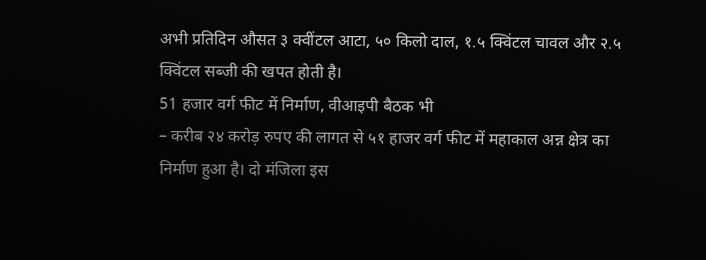अभी प्रतिदिन औसत ३ क्वींटल आटा, ५० किलो दाल, १.५ क्विंटल चावल और २.५ क्विंटल सब्जी की खपत होती है।
51 हजार वर्ग फीट में निर्माण, वीआइपी बैठक भी
– करीब २४ करोड़ रुपए की लागत से ५१ हाजर वर्ग फीट में महाकाल अन्न क्षेत्र का निर्माण हुआ है। दो मंजिला इस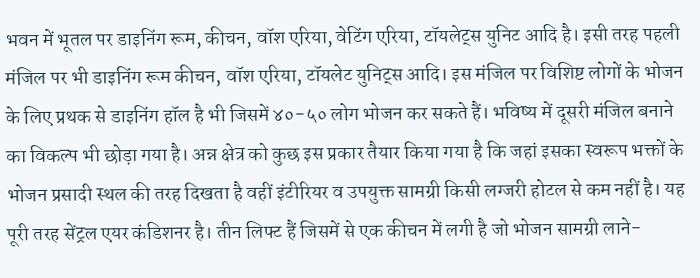भवन में भूतल पर डाइनिंग रूम, कीचन, वॉश एरिया, वेटिंग एरिया, टॉयलेट्स युनिट आदि है। इसी तरह पहली मंजिल पर भी डाइनिंग रूम कीचन, वॉश एरिया, टॉयलेट युनिट्स आदि। इस मंजिल पर विशिष्ट लोगों के भोजन के लिए प्रथक से डाइनिंग हॉल है भी जिसमें ४०-५० लोग भोजन कर सकते हैं। भविष्य में दूसरी मंजिल बनाने का विकल्प भी छोड़ा गया है। अन्न क्षेत्र को कुछ इस प्रकार तैयार किया गया है कि जहां इसका स्वरूप भक्तों के भोजन प्रसादी स्थल की तरह दिखता है वहीं इंटीरियर व उपयुक्त सामग्री किसी लग्जरी होटल से कम नहीं है। यह पूरी तरह सेंट्रल एयर कंडिशनर है। तीन लिफ्ट हैं जिसमें से एक कीचन में लगी है जो भोजन सामग्री लाने-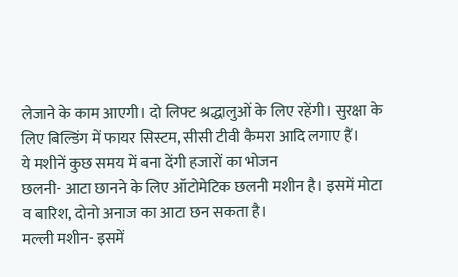लेजाने के काम आएगी। दो लिफ्ट श्रद्धालुओं के लिए रहेंगी। सुरक्षा के लिए बिल्डिंग में फायर सिस्टम, सीसी टीवी कैमरा आदि लगाए हैं।
ये मशीनें कुछ समय में बना देंगी हजारों का भोजन
छलनी- आटा छानने के लिए ऑटोमेटिक छलनी मशीन है। इसमें मोटा व बारिश, दोनो अनाज का आटा छन सकता है।
मल्ली मशीन- इसमें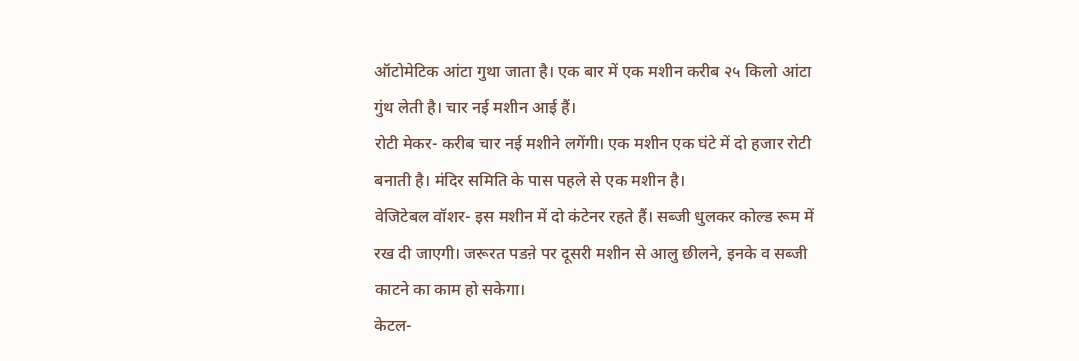ऑटोमेटिक आंटा गुथा जाता है। एक बार में एक मशीन करीब २५ किलो आंटा गुंथ लेती है। चार नई मशीन आई हैं।
रोटी मेकर- करीब चार नई मशीने लगेंगी। एक मशीन एक घंटे में दो हजार रोटी बनाती है। मंदिर समिति के पास पहले से एक मशीन है।
वेजिटेबल वॉशर- इस मशीन में दो कंटेनर रहते हैं। सब्जी धुलकर कोल्ड रूम में रख दी जाएगी। जरूरत पडऩे पर दूसरी मशीन से आलु छीलने, इनके व सब्जी काटने का काम हो सकेगा।
केटल-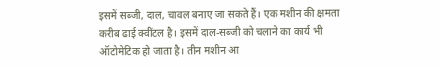इसमें सब्जी, दाल, चावल बनाए जा सकते हैं। एक मशीन की क्षमता करीब ढाई क्वींटल है। इसमें दाल-सब्जी को चलाने का कार्य भी ऑटोमेटिक हो जाता है। तीन मशीन आ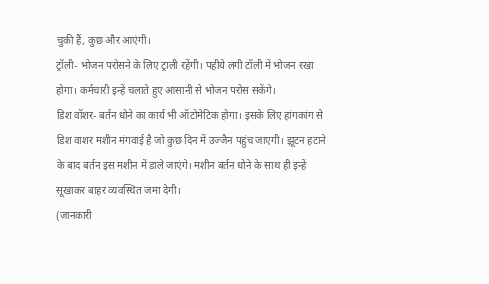चुकी हैं, कुछ और आएंगी।
ट्रॉली- भोजन परोसने के लिए ट्राली रहेंगी। पहीये लगी टॉली में भोजन रखा होगा। कर्मचारी इन्हें चलाते हुए आसानी से भोजन परोस सकेंगे।
डिश वॉशर- बर्तन धोने का कार्य भी ऑटोमेटिक होगा। इसके लिए हांगकांग से डिश वाशर मशीन मंगवाई है जो कुछ दिन में उज्जैन पहुंच जाएगी। झूटन हटाने के बाद बर्तन इस मशीन में डाले जाएंगे। मशीन बर्तन धोने के साथ ही इन्हें सूखाकर बाहर व्यवस्थित जमा देगी।
(जानकारी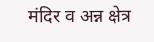मंदिर व अन्न क्षेत्र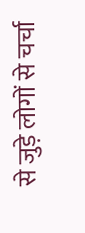से जुड़े लोगों से चर्चा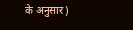के अनुसार)